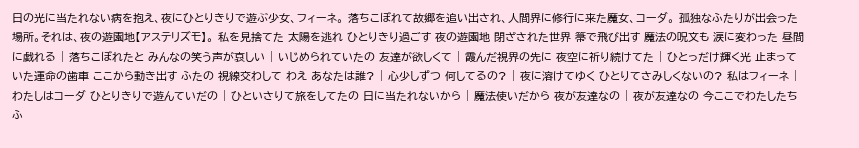日の光に当たれない病を抱え、夜にひとりきりで遊ぶ少女、フィーネ。 落ちこぼれて故郷を追い出され、人間界に修行に来た魔女、コーダ。 孤独なふたりが出会った場所。それは、夜の遊園地【アステリズモ】。 私を見捨てた 太陽を逃れ ひとりきり過ごす 夜の遊園地 閉ざされた世界 箒で飛び出す 魔法の呪文も 涙に変わった 昼間に戯れる | 落ちこぼれたと みんなの笑う声が哀しい | いじめられていたの 友達が欲しくて | 霞んだ視界の先に 夜空に祈り続けてた | ひとっだけ輝く光 止まっていた運命の歯車 ここから動き出す ふたの 視線交わして わえ あなたは誰? | 心少しずつ 何してるの? | 夜に溶けてゆく ひとりてさみしくないの? 私はフィーネ | わたしはコーダ ひとりきりで遊んていだの | ひといさりて旅をしてたの 日に当たれないから | 魔法使いだから 夜が友達なの | 夜が友達なの 今ここでわたしたち ふ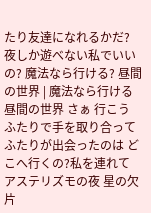たり友達になれるかだ? 夜しか遊べない私でいいの? 魔法なら行ける? 昼間の世界 | 魔法なら行ける 昼間の世界 さぁ 行こう ふたりで手を取り合って ふたりが出会ったのは どこへ行くの?私を連れて アステリズモの夜 星の欠片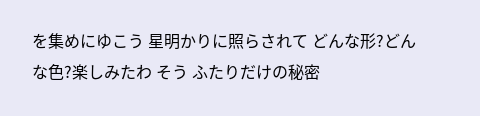を集めにゆこう 星明かりに照らされて どんな形?どんな色?楽しみたわ そう ふたりだけの秘密